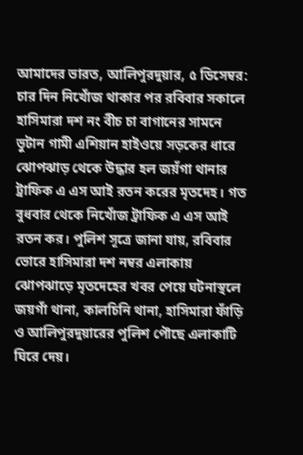আমাদের ভারত, আলিপুরদুয়ার, ৫ ডিসেম্বর:
চার দিন নিখোঁজ থাকার পর রবিবার সকালে হাসিমারা দশ নং বীচ চা বাগানের সামনে ভুটান গামী এশিয়ান হাইওয়ে সড়কের ধারে ঝোপঝাড় থেকে উদ্ধার হল জয়ঁগা থানার ট্রাফিক এ এস আই রতন করের মৃতদেহ। গত বুধবার থেকে নিখোঁজ ট্রাফিক এ এস আই রতন কর। পুলিশ সূত্রে জানা যায়, রবিবার ভোরে হাসিমারা দশ নম্বর এলাকায় ঝোপঝাড়ে মৃতদেহের খবর পেয়ে ঘটনাস্থলে জয়গাঁ থানা, কালচিনি থানা, হাসিমারা ফাঁড়ি ও আলিপুরদুয়ারের পুলিশ পৌছে এলাকাটি ঘিরে দেয়।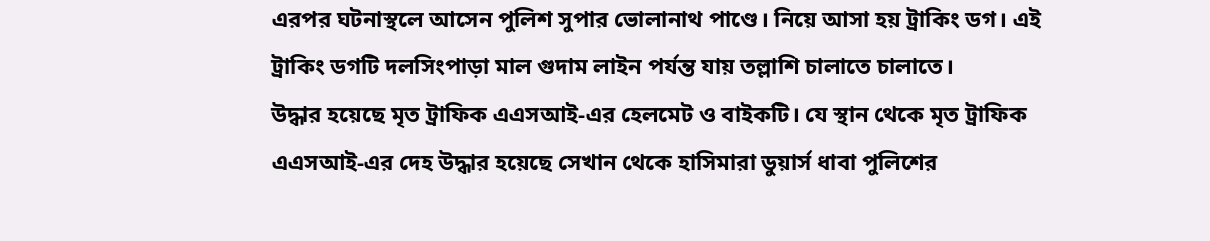এরপর ঘটনাস্থলে আসেন পুলিশ সুপার ভোলানাথ পাণ্ডে। নিয়ে আসা হয় ট্রাকিং ডগ। এই ট্রাকিং ডগটি দলসিংপাড়া মাল গুদাম লাইন পর্যন্ত যায় তল্লাশি চালাতে চালাতে।
উদ্ধার হয়েছে মৃত ট্রাফিক এএসআই-এর হেলমেট ও বাইকটি। যে স্থান থেকে মৃত ট্রাফিক এএসআই-এর দেহ উদ্ধার হয়েছে সেখান থেকে হাসিমারা ডুয়ার্স ধাবা পুলিশের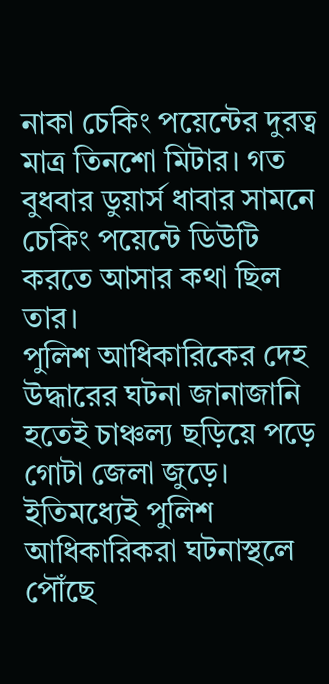নাকা চেকিং পয়েন্টের দুরত্ব মাত্র তিনশো মিটার। গত বুধবার ডুয়ার্স ধাবার সামনে চেকিং পয়েন্টে ডিউটি করতে আসার কথা ছিল তার।
পুলিশ আধিকারিকের দেহ উদ্ধারের ঘটনা জানাজানি হতেই চাঞ্চল্য ছড়িয়ে পড়ে গোটা জেলা জুড়ে। ইতিমধ্যেই পুলিশ আধিকারিকরা ঘটনাস্থলে পৌঁছে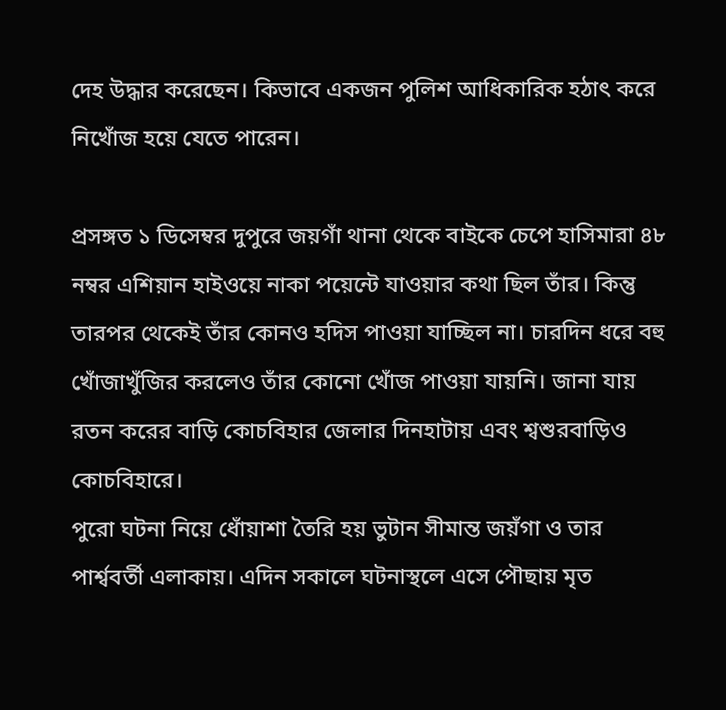দেহ উদ্ধার করেছেন। কিভাবে একজন পুলিশ আধিকারিক হঠাৎ করে নিখোঁজ হয়ে যেতে পারেন।

প্রসঙ্গত ১ ডিসেম্বর দুপুরে জয়গাঁ থানা থেকে বাইকে চেপে হাসিমারা ৪৮ নম্বর এশিয়ান হাইওয়ে নাকা পয়েন্টে যাওয়ার কথা ছিল তাঁর। কিন্তু তারপর থেকেই তাঁর কোনও হদিস পাওয়া যাচ্ছিল না। চারদিন ধরে বহু খোঁজাখুঁজির করলেও তাঁর কোনো খোঁজ পাওয়া যায়নি। জানা যায় রতন করের বাড়ি কোচবিহার জেলার দিনহাটায় এবং শ্বশুরবাড়িও কোচবিহারে।
পুরো ঘটনা নিয়ে ধোঁয়াশা তৈরি হয় ভুটান সীমান্ত জয়ঁগা ও তার পার্শ্ববর্তী এলাকায়। এদিন সকালে ঘটনাস্থলে এসে পৌছায় মৃত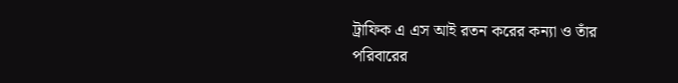ট্রাফিক এ এস আই রতন করের কন্যা ও তাঁর পরিবারের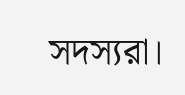সদস্যরা।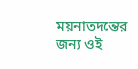ময়নাতদন্তের জন্য ওই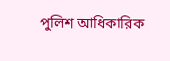পুলিশ আধিকারিক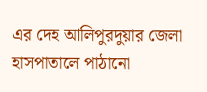এর দেহ আলিপুরদুয়ার জেলা হাসপাতালে পাঠানো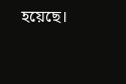হয়েছে।